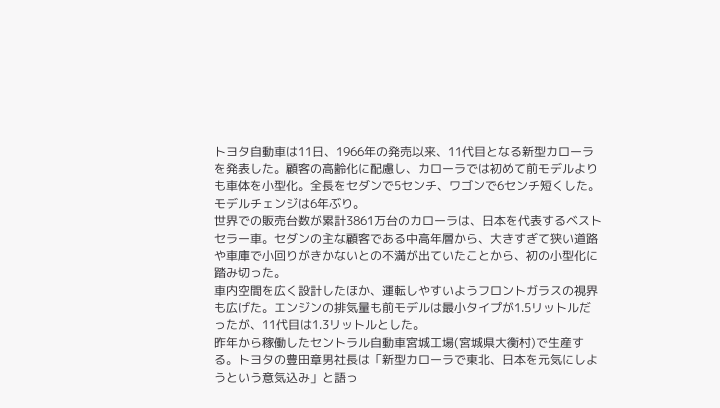トヨタ自動車は11日、1966年の発売以来、11代目となる新型カローラを発表した。顧客の高齢化に配慮し、カローラでは初めて前モデルよりも車体を小型化。全長をセダンで5センチ、ワゴンで6センチ短くした。モデルチェンジは6年ぶり。
世界での販売台数が累計3861万台のカローラは、日本を代表するベストセラー車。セダンの主な顧客である中高年層から、大きすぎて狭い道路や車庫で小回りがきかないとの不満が出ていたことから、初の小型化に踏み切った。
車内空間を広く設計したほか、運転しやすいようフロントガラスの視界も広げた。エンジンの排気量も前モデルは最小タイプが1.5リットルだったが、11代目は1.3リットルとした。
昨年から稼働したセントラル自動車宮城工場(宮城県大衡村)で生産する。トヨタの豊田章男社長は「新型カローラで東北、日本を元気にしようという意気込み」と語っ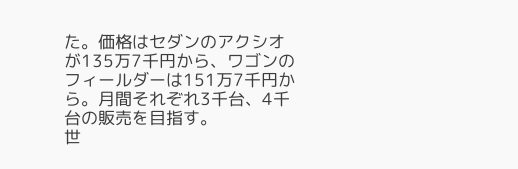た。価格はセダンのアクシオが135万7千円から、ワゴンのフィールダーは151万7千円から。月間それぞれ3千台、4千台の販売を目指す。
世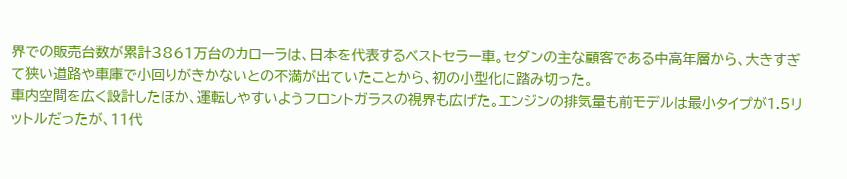界での販売台数が累計3861万台のカローラは、日本を代表するベストセラー車。セダンの主な顧客である中高年層から、大きすぎて狭い道路や車庫で小回りがきかないとの不満が出ていたことから、初の小型化に踏み切った。
車内空間を広く設計したほか、運転しやすいようフロントガラスの視界も広げた。エンジンの排気量も前モデルは最小タイプが1.5リットルだったが、11代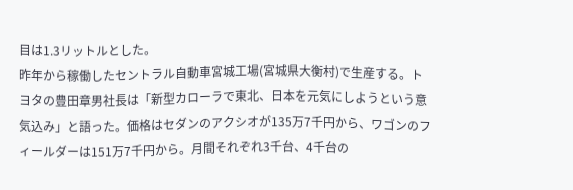目は1.3リットルとした。
昨年から稼働したセントラル自動車宮城工場(宮城県大衡村)で生産する。トヨタの豊田章男社長は「新型カローラで東北、日本を元気にしようという意気込み」と語った。価格はセダンのアクシオが135万7千円から、ワゴンのフィールダーは151万7千円から。月間それぞれ3千台、4千台の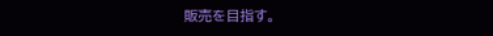販売を目指す。